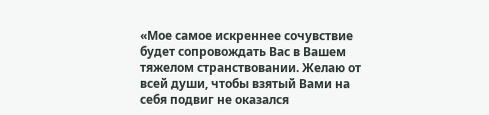«Мое самое искреннее сочувствие будет сопровождать Вас в Вашем тяжелом странствовании. Желаю от всей души, чтобы взятый Вами на себя подвиг не оказался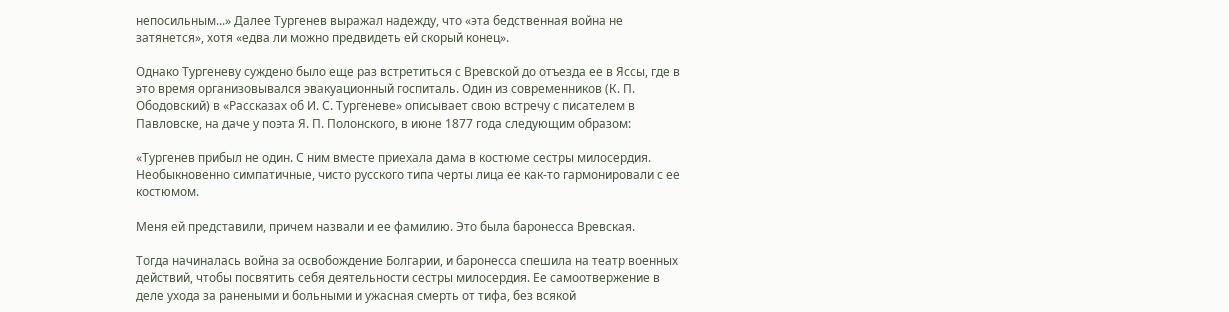непосильным...» Далее Тургенев выражал надежду, что «эта бедственная война не затянется», хотя «едва ли можно предвидеть ей скорый конец».

Однако Тургеневу суждено было еще раз встретиться с Вревской до отъезда ее в Яссы, где в это время организовывался эвакуационный госпиталь. Один из современников (К. П. Ободовский) в «Рассказах об И. С. Тургеневе» описывает свою встречу с писателем в Павловске, на даче у поэта Я. П. Полонского, в июне 1877 года следующим образом:

«Тургенев прибыл не один. С ним вместе приехала дама в костюме сестры милосердия. Необыкновенно симпатичные, чисто русского типа черты лица ее как-то гармонировали с ее костюмом.

Меня ей представили, причем назвали и ее фамилию. Это была баронесса Вревская.

Тогда начиналась война за освобождение Болгарии, и баронесса спешила на театр военных действий, чтобы посвятить себя деятельности сестры милосердия. Ее самоотвержение в деле ухода за ранеными и больными и ужасная смерть от тифа, без всякой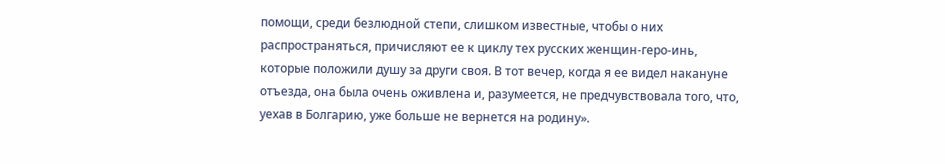помощи, среди безлюдной степи, слишком известные, чтобы о них распространяться, причисляют ее к циклу тех русских женщин-геро-инь, которые положили душу за други своя. В тот вечер, когда я ее видел накануне отъезда, она была очень оживлена и, разумеется, не предчувствовала того, что, уехав в Болгарию, уже больше не вернется на родину».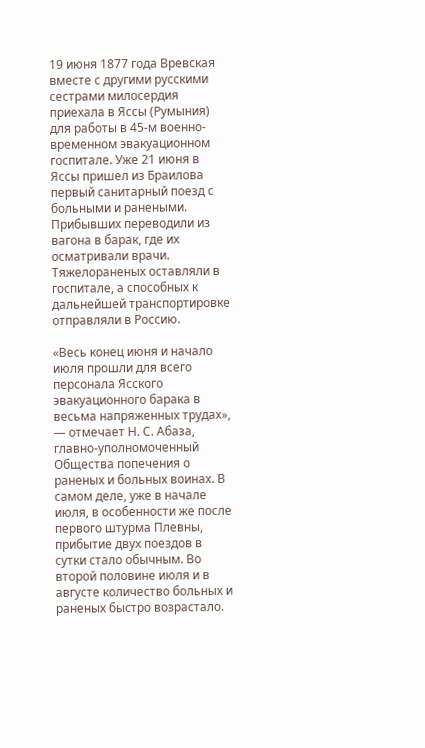19 июня 1877 года Вревская вместе с другими русскими сестрами милосердия приехала в Яссы (Румыния) для работы в 45-м военно-временном эвакуационном госпитале. Уже 21 июня в Яссы пришел из Браилова первый санитарный поезд с больными и ранеными. Прибывших переводили из вагона в барак, где их осматривали врачи. Тяжелораненых оставляли в госпитале, а способных к дальнейшей транспортировке отправляли в Россию.

«Весь конец июня и начало июля прошли для всего персонала Ясского эвакуационного барака в весьма напряженных трудах», — отмечает Н. С. Абаза, главно-уполномоченный Общества попечения о раненых и больных воинах. В самом деле, уже в начале июля, в особенности же после первого штурма Плевны, прибытие двух поездов в сутки стало обычным. Во второй половине июля и в августе количество больных и раненых быстро возрастало.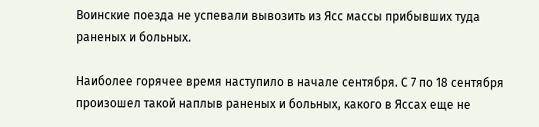Воинские поезда не успевали вывозить из Ясс массы прибывших туда раненых и больных.

Наиболее горячее время наступило в начале сентября. С 7 по 18 сентября произошел такой наплыв раненых и больных, какого в Яссах еще не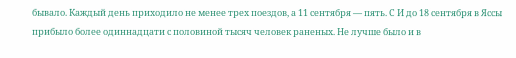бывало. Каждый день приходило не менее трех поездов, а 11 сентября — пять. С И до 18 сентября в Яссы прибыло более одиннадцати с половиной тысяч человек раненых. Не лучше было и в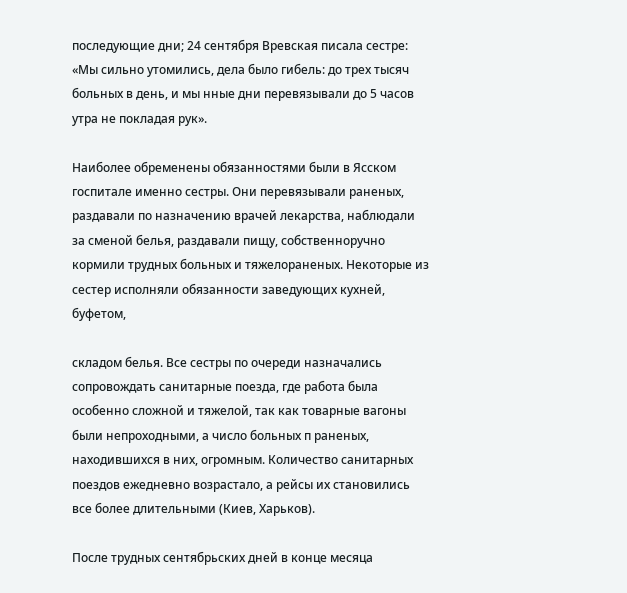последующие дни; 24 сентября Вревская писала сестре: «Мы сильно утомились, дела было гибель: до трех тысяч больных в день, и мы нные дни перевязывали до 5 часов утра не покладая рук».

Наиболее обременены обязанностями были в Ясском госпитале именно сестры. Они перевязывали раненых, раздавали по назначению врачей лекарства, наблюдали за сменой белья, раздавали пищу, собственноручно кормили трудных больных и тяжелораненых. Некоторые из сестер исполняли обязанности заведующих кухней, буфетом,

складом белья. Все сестры по очереди назначались сопровождать санитарные поезда, где работа была особенно сложной и тяжелой, так как товарные вагоны были непроходными, а число больных п раненых, находившихся в них, огромным. Количество санитарных поездов ежедневно возрастало, а рейсы их становились все более длительными (Киев, Харьков).

После трудных сентябрьских дней в конце месяца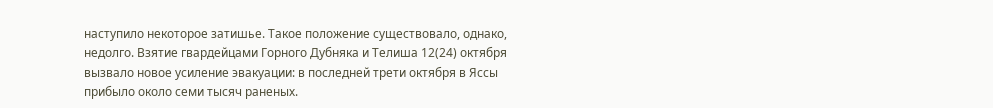наступило некоторое затишье. Такое положение существовало, однако, недолго. Взятие гвардейцами Горного Дубняка и Телиша 12(24) октября вызвало новое усиление эвакуации: в последней трети октября в Яссы прибыло около семи тысяч раненых.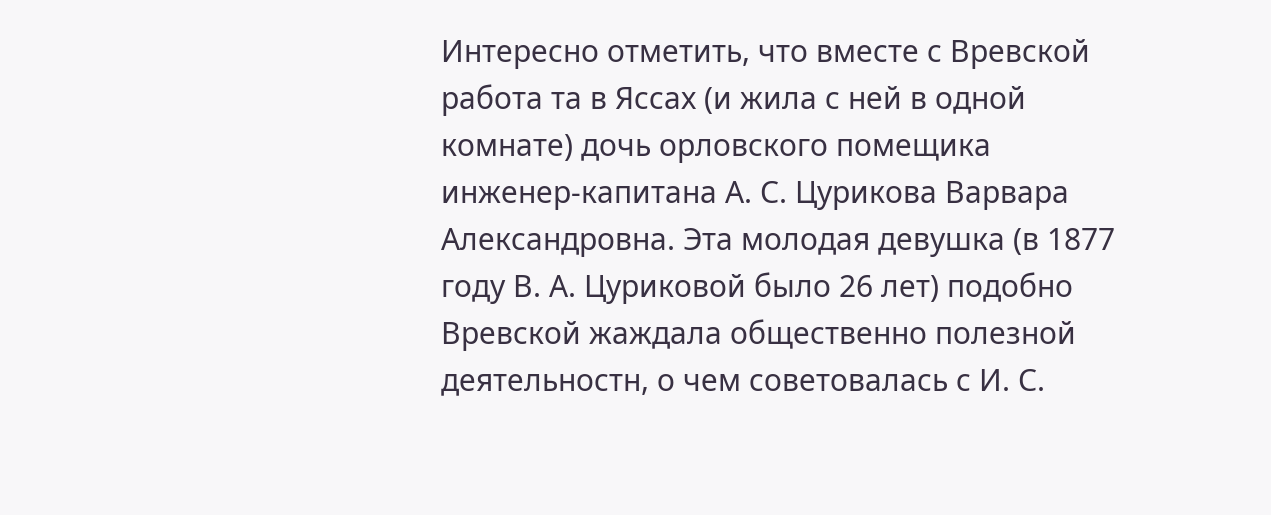Интересно отметить, что вместе с Вревской работа та в Яссах (и жила с ней в одной комнате) дочь орловского помещика инженер-капитана А. С. Цурикова Варвара Александровна. Эта молодая девушка (в 1877 году В. А. Цуриковой было 26 лет) подобно Вревской жаждала общественно полезной деятельностн, о чем советовалась с И. С.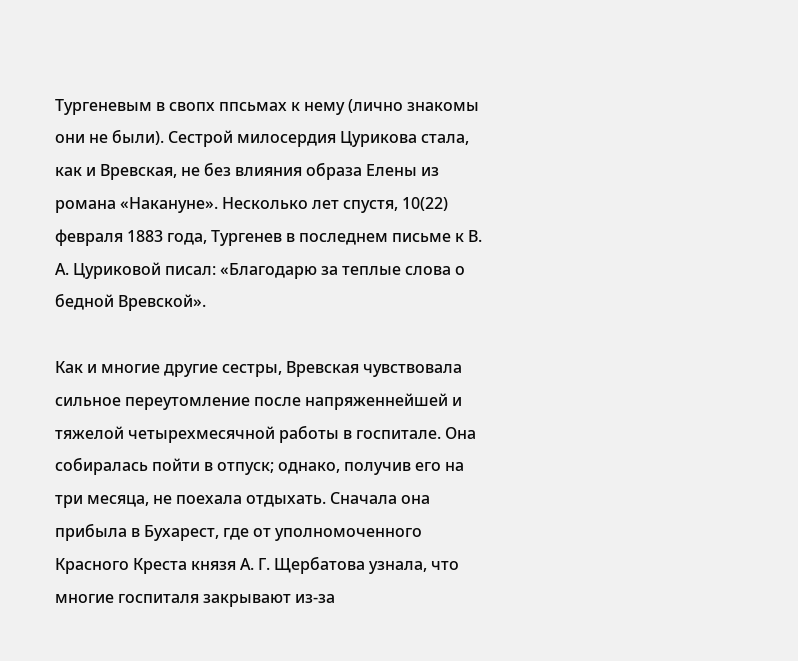Тургеневым в свопх ппсьмах к нему (лично знакомы они не были). Сестрой милосердия Цурикова стала, как и Вревская, не без влияния образа Елены из романа «Накануне». Несколько лет спустя, 10(22) февраля 1883 года, Тургенев в последнем письме к В. А. Цуриковой писал: «Благодарю за теплые слова о бедной Вревской».

Как и многие другие сестры, Вревская чувствовала сильное переутомление после напряженнейшей и тяжелой четырехмесячной работы в госпитале. Она собиралась пойти в отпуск; однако, получив его на три месяца, не поехала отдыхать. Сначала она прибыла в Бухарест, где от уполномоченного Красного Креста князя А. Г. Щербатова узнала, что многие госпиталя закрывают из-за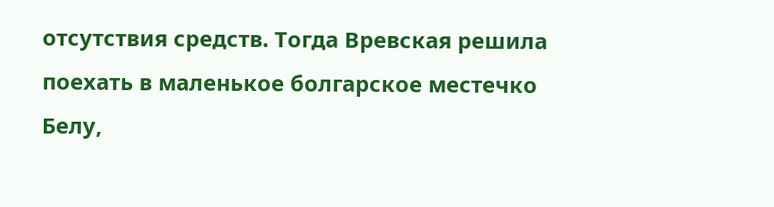отсутствия средств. Тогда Вревская решила поехать в маленькое болгарское местечко Белу,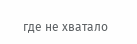где не хватало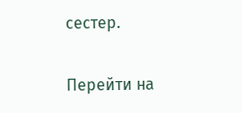сестер.

Перейти на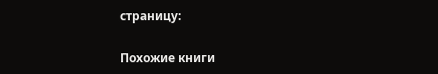страницу:

Похожие книги